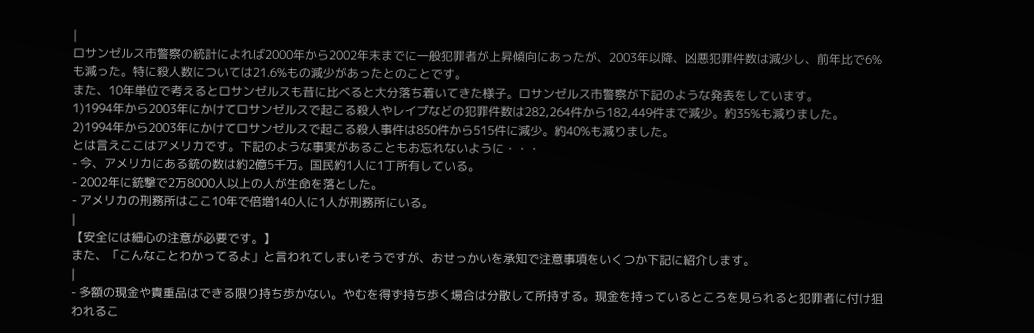|
ロサンゼルス市警察の統計によれば2000年から2002年末までに一般犯罪者が上昇傾向にあったが、2003年以降、凶悪犯罪件数は減少し、前年比で6%も減った。特に殺人数については21.6%もの減少があったとのことです。
また、10年単位で考えるとロサンゼルスも昔に比べると大分落ち着いてきた様子。ロサンゼルス市警察が下記のような発表をしています。
1)1994年から2003年にかけてロサンゼルスで起こる殺人やレイプなどの犯罪件数は282,264件から182,449件まで減少。約35%も減りました。
2)1994年から2003年にかけてロサンゼルスで起こる殺人事件は850件から515件に減少。約40%も減りました。
とは言えここはアメリカです。下記のような事実があることもお忘れないように・・・
- 今、アメリカにある銃の数は約2億5千万。国民約1人に1丁所有している。
- 2002年に銃撃で2万8000人以上の人が生命を落とした。
- アメリカの刑務所はここ10年で倍増140人に1人が刑務所にいる。
|
【安全には細心の注意が必要です。】
また、「こんなことわかってるよ」と言われてしまいそうですが、おせっかいを承知で注意事項をいくつか下記に紹介します。
|
- 多額の現金や貴重品はできる限り持ち歩かない。やむを得ず持ち歩く場合は分散して所持する。現金を持っているところを見られると犯罪者に付け狙われるこ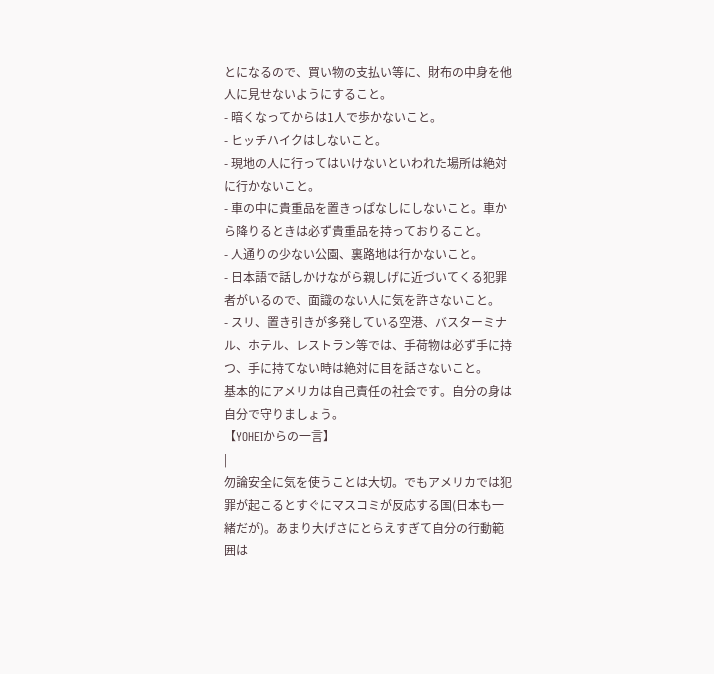とになるので、買い物の支払い等に、財布の中身を他人に見せないようにすること。
- 暗くなってからは1人で歩かないこと。
- ヒッチハイクはしないこと。
- 現地の人に行ってはいけないといわれた場所は絶対に行かないこと。
- 車の中に貴重品を置きっぱなしにしないこと。車から降りるときは必ず貴重品を持っておりること。
- 人通りの少ない公園、裏路地は行かないこと。
- 日本語で話しかけながら親しげに近づいてくる犯罪者がいるので、面識のない人に気を許さないこと。
- スリ、置き引きが多発している空港、バスターミナル、ホテル、レストラン等では、手荷物は必ず手に持つ、手に持てない時は絶対に目を話さないこと。
基本的にアメリカは自己責任の社会です。自分の身は自分で守りましょう。
【YOHEIからの一言】
|
勿論安全に気を使うことは大切。でもアメリカでは犯罪が起こるとすぐにマスコミが反応する国(日本も一緒だが)。あまり大げさにとらえすぎて自分の行動範囲は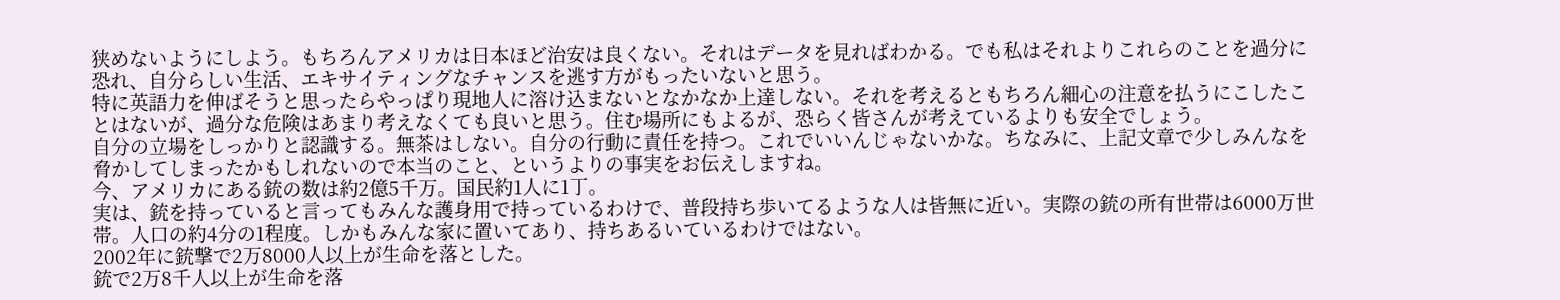狭めないようにしよう。もちろんアメリカは日本ほど治安は良くない。それはデータを見ればわかる。でも私はそれよりこれらのことを過分に恐れ、自分らしい生活、エキサイティングなチャンスを逃す方がもったいないと思う。
特に英語力を伸ばそうと思ったらやっぱり現地人に溶け込まないとなかなか上達しない。それを考えるともちろん細心の注意を払うにこしたことはないが、過分な危険はあまり考えなくても良いと思う。住む場所にもよるが、恐らく皆さんが考えているよりも安全でしょう。
自分の立場をしっかりと認識する。無茶はしない。自分の行動に責任を持つ。これでいいんじゃないかな。ちなみに、上記文章で少しみんなを脅かしてしまったかもしれないので本当のこと、というよりの事実をお伝えしますね。
今、アメリカにある銃の数は約2億5千万。国民約1人に1丁。
実は、銃を持っていると言ってもみんな護身用で持っているわけで、普段持ち歩いてるような人は皆無に近い。実際の銃の所有世帯は6000万世帯。人口の約4分の1程度。しかもみんな家に置いてあり、持ちあるいているわけではない。
2002年に銃撃で2万8000人以上が生命を落とした。
銃で2万8千人以上が生命を落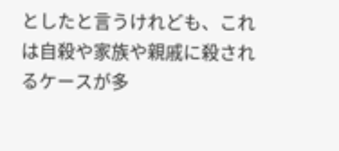としたと言うけれども、これは自殺や家族や親戚に殺されるケースが多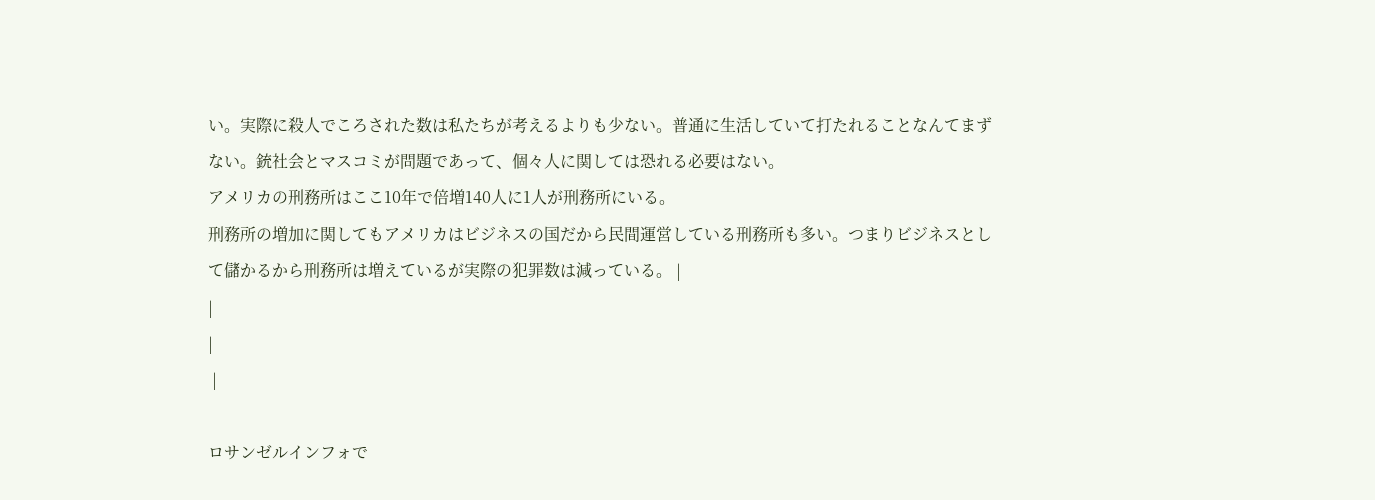い。実際に殺人でころされた数は私たちが考えるよりも少ない。普通に生活していて打たれることなんてまずない。銃社会とマスコミが問題であって、個々人に関しては恐れる必要はない。
アメリカの刑務所はここ10年で倍増140人に1人が刑務所にいる。
刑務所の増加に関してもアメリカはビジネスの国だから民間運営している刑務所も多い。つまりビジネスとして儲かるから刑務所は増えているが実際の犯罪数は減っている。 |
|
|
 |

ロサンゼルインフォで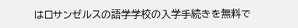はロサンゼルスの語学学校の入学手続きを無料で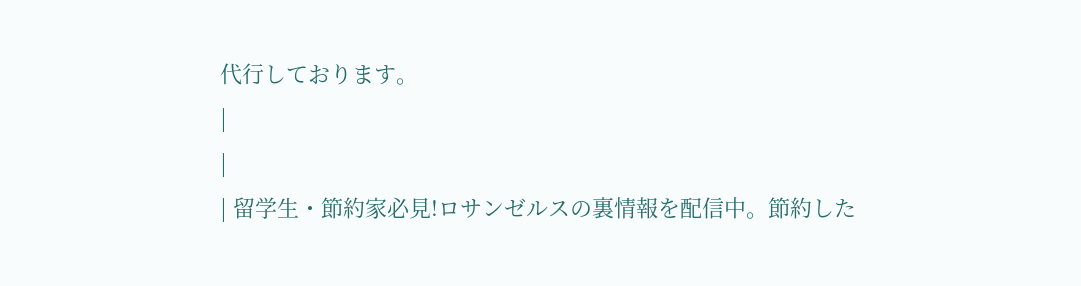代行しております。
|
|
| 留学生・節約家必見!ロサンゼルスの裏情報を配信中。節約した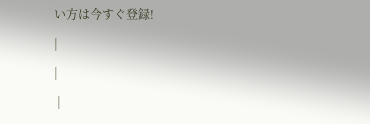い方は今すぐ登録!
|
|
 |